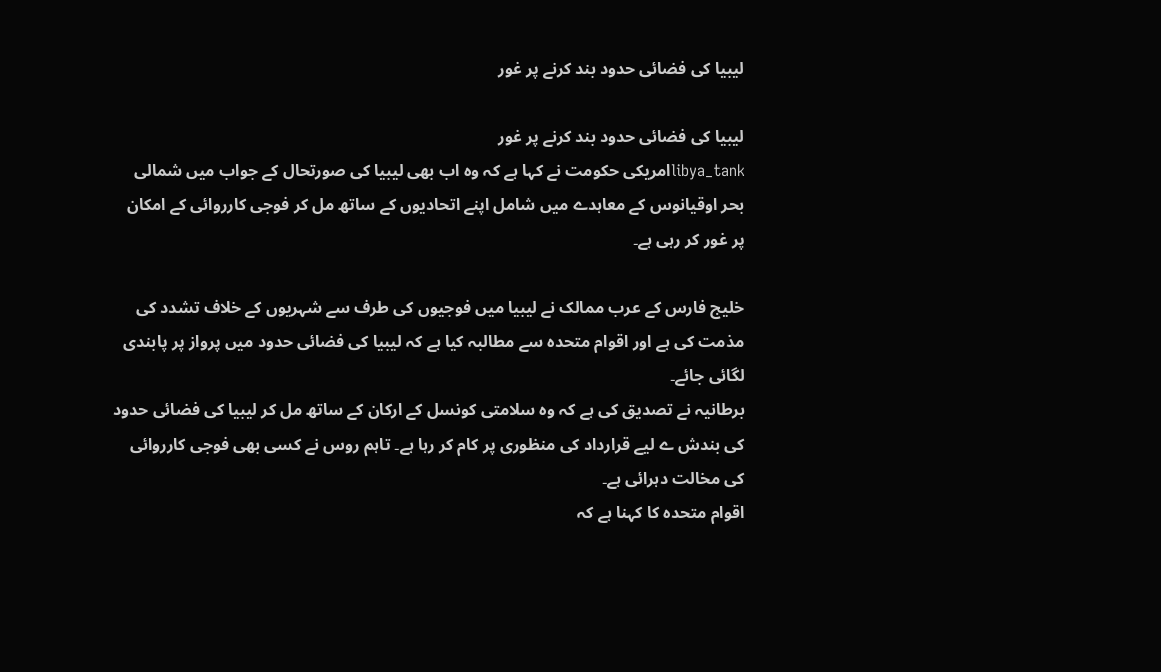لیبیا کی فضائی حدود بند کرنے پر غور

لیبیا کی فضائی حدود بند کرنے پر غور
libya_tankامریکی حکومت نے کہا ہے کہ وہ اب بھی لیبیا کی صورتحال کے جواب میں شمالی بحر اوقیانوس کے معاہدے میں شامل اپنے اتحادیوں کے ساتھ مل کر فوجی کارروائی کے امکان پر غور کر رہی ہے۔

خلیج فارس کے عرب ممالک نے لیبیا میں فوجیوں کی طرف سے شہریوں کے خلاف تشدد کی مذمت کی ہے اور اقوام متحدہ سے مطالبہ کیا ہے کہ لیبیا کی فضائی حدود میں پرواز پر پابندی لگائی جائے۔
برطانیہ نے تصدیق کی ہے کہ وہ سلامتی کونسل کے ارکان کے ساتھ مل کر لیبیا کی فضائی حدود کی بندش ے لیے قرارداد کی منظوری پر کام کر رہا ہے۔ تاہم روس نے کسی بھی فوجی کارروائی کی مخالت دہرائی ہے۔
اقوام متحدہ کا کہنا ہے کہ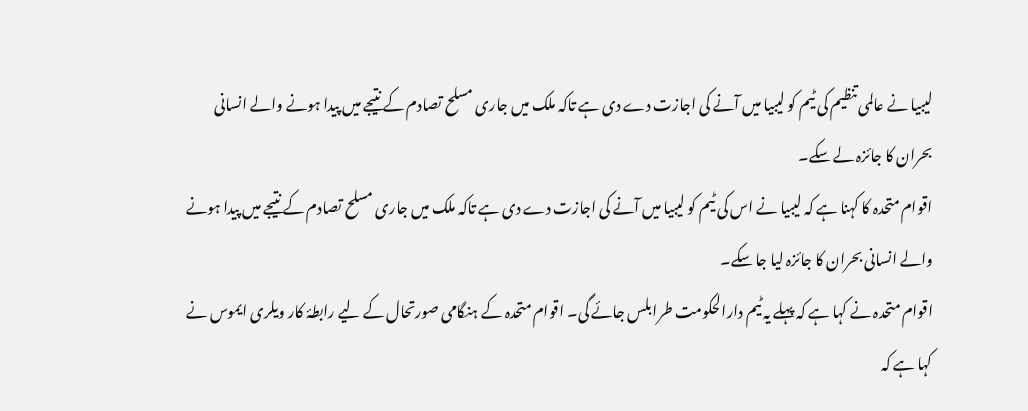لیبیا نے عالمی تنظیم کی ٹیم کو لیبیا میں آنے کی اجازت دے دی ہے تاکہ ملک میں جاری مسلح تصادم کے نتیجے میں پیدا ہونے والے انسانی بحران کا جائزہ لے سکے۔
اقوام متحدہ کا کہنا ہے کہ لیبیا نے اس کی ٹیم کو لیبیا میں آنے کی اجازت دے دی ہے تاکہ ملک میں جاری مسلح تصادم کے نتیجے میں پیدا ہونے والے انسانی بحران کا جائزہ لیا جا سکے۔
اقوام متحدہ نے کہا ہے کہ پہلے یہ ٹیم دارالحکومت طرابلس جائے گی۔ اقوام متحدہ کے ہنگامی صورتحال کے لیے رابطۂ کار ویلری ایموس نے کہا ہے کہ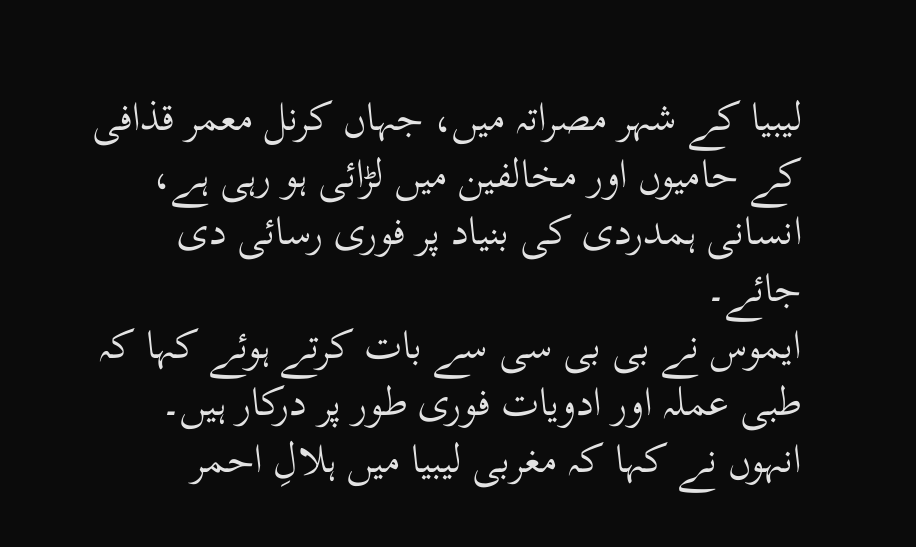لیبیا کے شہر مصراتہ میں، جہاں کرنل معمر قذافی کے حامیوں اور مخالفین میں لڑائی ہو رہی ہے، انسانی ہمدردی کی بنیاد پر فوری رسائی دی جائے۔
ایموس نے بی بی سی سے بات کرتے ہوئے کہا کہ طبی عملہ اور ادویات فوری طور پر درکار ہیں۔ انہوں نے کہا کہ مغربی لیبیا میں ہلالِ احمر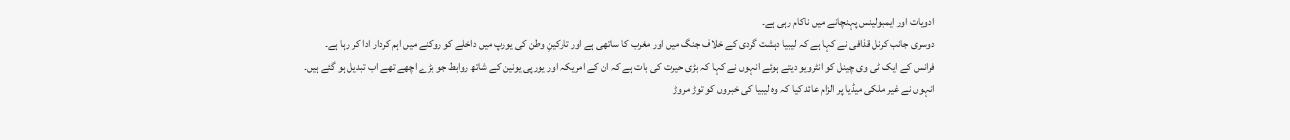ادویات اور ایمبولینس پہنچانے میں ناکام رہی ہے۔
دوسری جانب کرنل قذافی نے کہا ہے کہ لیبیا دہشت گردی کے خلاف جنگ میں اور مغرب کا ساتھی ہے اور تارکینِ وطن کی یورپ میں داخلے کو روکنے میں اہم کردار ادا کر رہا ہے۔
فرانس کے ایک ٹی وی چینل کو انٹرویو دیتے ہوئے انہوں نے کہا کہ بڑی حیرت کی بات ہے کہ ان کے امریکہ اور یورپی یونین کے شاتھ روابط جو بڑے اچھے تھے اب تبدیل ہو گئے ہیں۔
انہوں نے غیر ملکی میڈیا پر الزام عائد کیا کہ وہ لیبیا کی خبروں کو توڑ مروڑ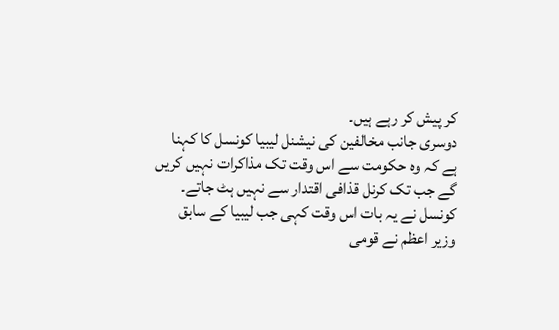کر پیش کر رہے ہیں۔
دوسری جانب مخالفین کی نیشنل لیبیا کونسل کا کہنا ہے کہ وہ حکومت سے اس وقت تک مذاکرات نہیں کریں گے جب تک کرنل قذافی اقتدار سے نہیں ہٹ جاتے۔
کونسل نے یہ بات اس وقت کہی جب لیبیا کے سابق وزیر اعظم نے قومی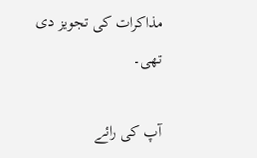مذاکرات کی تجویز دی تھی۔

آپ کی رائے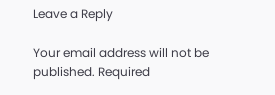Leave a Reply

Your email address will not be published. Required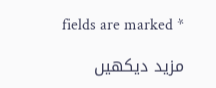fields are marked *

مزید دیکهیں